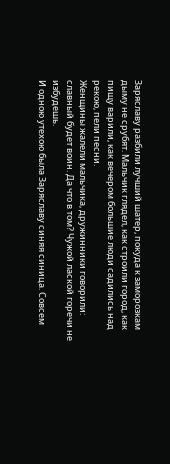Заряславу разбили лучший шатер, покуда к заморозкам дыму не срубят. Мальчик глядел, как строили город, как пищу варили, как вечером большие люди садились над рекою, пели песни.
Женщины жалели мальчика, дружинники говорили: славный будет воин. Да что в том? Чужой лаской горечи не избудешь.
И одною утехою была Заряславу синяя синица. Совсем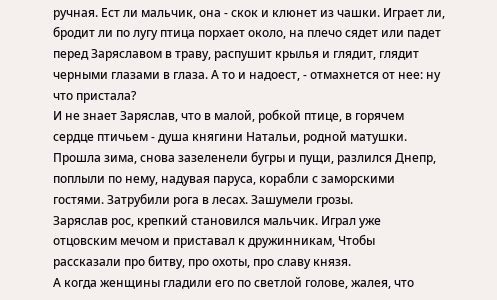ручная. Ест ли мальчик, она - скок и клюнет из чашки. Играет ли, бродит ли по лугу птица порхает около, на плечо сядет или падет перед Заряславом в траву, распушит крылья и глядит, глядит черными глазами в глаза. А то и надоест, - отмахнется от нее: ну что пристала?
И не знает Заряслав, что в малой, робкой птице, в горячем сердце птичьем - душа княгини Натальи, родной матушки.
Прошла зима, снова зазеленели бугры и пущи, разлился Днепр, поплыли по нему, надувая паруса, корабли с заморскими гостями. Затрубили рога в лесах. Зашумели грозы.
Заряслав рос, крепкий становился мальчик. Играл уже отцовским мечом и приставал к дружинникам, Чтобы рассказали про битву, про охоты, про славу князя.
А когда женщины гладили его по светлой голове, жалея, что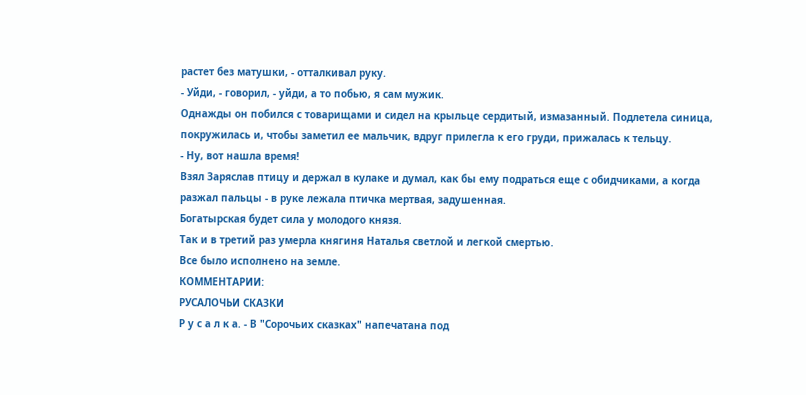растет без матушки, - отталкивал руку.
- Уйди, - говорил, - уйди, а то побью, я сам мужик.
Однажды он побился с товарищами и сидел на крыльце сердитый, измазанный. Подлетела синица, покружилась и, чтобы заметил ее мальчик, вдруг прилегла к его груди, прижалась к тельцу.
- Ну, вот нашла время!
Взял Заряслав птицу и держал в кулаке и думал, как бы ему подраться еще с обидчиками, а когда разжал пальцы - в руке лежала птичка мертвая, задушенная.
Богатырская будет сила у молодого князя.
Так и в третий раз умерла княгиня Наталья светлой и легкой смертью.
Все было исполнено на земле.
КОММЕНТАРИИ:
РУСАЛОЧЬИ СКАЗКИ
Р у с а л к а. - В "Сорочьих сказках" напечатана под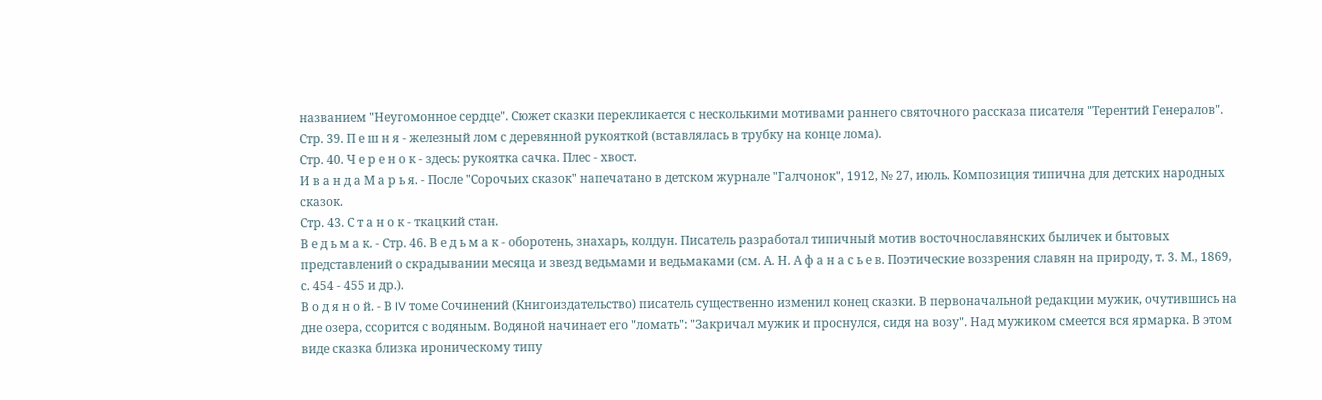названием "Неугомонное сердце". Сюжет сказки перекликается с несколькими мотивами раннего святочного рассказа писателя "Терентий Генералов".
Стр. 39. П е ш н я - железный лом с деревянной рукояткой (вставлялась в трубку на конце лома).
Стр. 40. Ч е р е н о к - здесь: рукоятка сачка. Плес - хвост.
И в а н д а М а р ь я. - После "Сорочьих сказок" напечатано в детском журнале "Галчонок", 1912, № 27, июль. Композиция типична для детских народных сказок.
Стр. 43. С т а н о к - ткацкий стан.
В е д ь м а к. - Стр. 46. В е д ь м а к - оборотень, знахарь, колдун. Писатель разработал типичный мотив восточнославянских быличек и бытовых представлений о скрадывании месяца и звезд ведьмами и ведьмаками (см. А. Н. А ф а н а с ь е в. Поэтические воззрения славян на природу, т. 3. М., 1869, с. 454 - 455 и др.).
В о д я н о й. - В IV томе Сочинений (Книгоиздательство) писатель существенно изменил конец сказки. В первоначальной редакции мужик, очутившись на дне озера, ссорится с водяным. Водяной начинает его "ломать": "Закричал мужик и проснулся, сидя на возу". Над мужиком смеется вся ярмарка. В этом виде сказка близка ироническому типу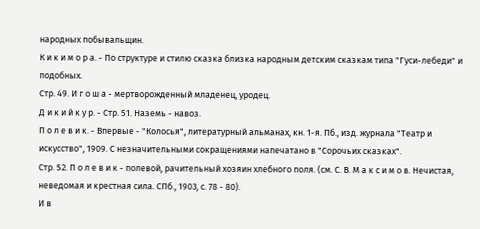народных побывальщин.
К и к и м о р а. - По структуре и стилю сказка близка народным детским сказкам типа "Гуси-лебеди" и подобных.
Стр. 49. И г о ш а - мертворожденный младенец, уродец.
Д и к и й к у р. - Стр. 51. Наземь - навоз.
П о л е в и к. - Впервые - "Колосья", литературный альманах, кн. 1-я. Пб., изд. журнала "Театр и искусство", 1909. С незначительными сокращениями напечатано в "Сорочьих сказках".
Стр. 52. П о л е в и к - полевой, рачительный хозяин хлебного поля. (см. С. В. М а к с и м о в. Нечистая, неведомая и крестная сила. СПб., 1903, с. 78 - 80).
И в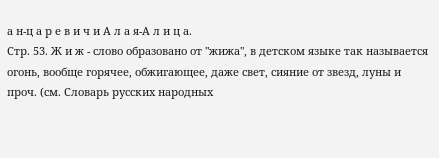а н-ц а р е в и ч и А л а я-А л и ц а.
Стр. 53. Ж и ж - слово образовано от "жижа", в детском языке так называется огонь, вообще горячее, обжигающее, даже свет, сияние от звезд, луны и проч. (см. Словарь русских народных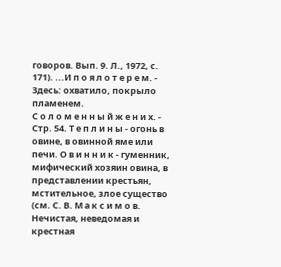говоров. Вып. 9. Л., 1972, с. 171). ...И п о я л о т е р е м. - Здесь: охватило, покрыло пламенем.
С о л о м е н н ы й ж е н и х. - Стр. 54. Т е п л и н ы - огонь в овине, в овинной яме или печи. О в и н н и к - гуменник, мифический хозяин овина, в представлении крестьян, мстительное, злое существо (см. С. В. М а к с и м о в. Нечистая, неведомая и крестная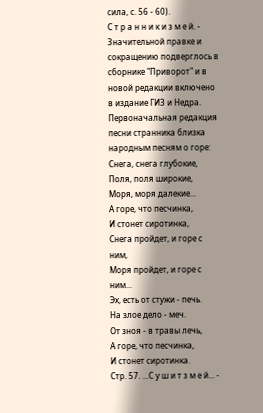сила, с. 56 - 60).
С т р а н н и к и з м е й. - Значительной правке и сокращению подверглось в сборнике "Приворот" и в новой редакции включено в издание ГИЗ и Недра. Первоначальная редакция песни странника близка народным песням о горе:
Снега, снега глубокие,
Поля, поля широкие,
Моря, моря далекие...
А горе, что песчинка,
И стонет сиротинка,
Снега пройдет, и горе с ним,
Моря пройдет, и горе с ним...
Эх, есть от стужи - печь.
На злое дело - меч.
От зноя - в травы лечь,
А горе, что песчинка,
И стонет сиротинка.
Стр. 57. ...С у ш и т з м е й... -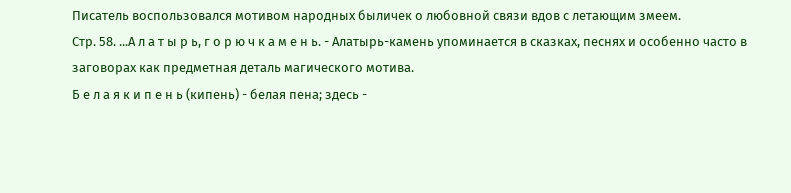Писатель воспользовался мотивом народных быличек о любовной связи вдов с летающим змеем.
Стр. 58. ...А л а т ы р ь, г о р ю ч к а м е н ь. - Алатырь-камень упоминается в сказках, песнях и особенно часто в заговорах как предметная деталь магического мотива.
Б е л а я к и п е н ь (кипень) - белая пена; здесь -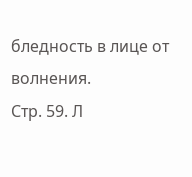бледность в лице от волнения.
Стр. 59. Л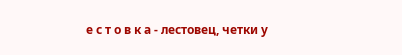е с т о в к а - лестовец, четки у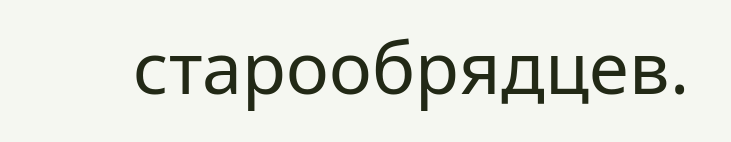старообрядцев.